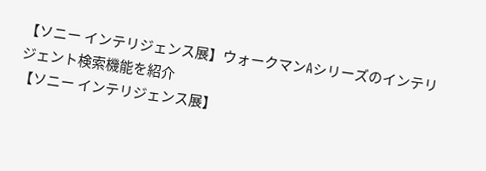【ソニー インテリジェンス展】ウォークマンAシリーズのインテリジェント検索機能を紹介
【ソニー インテリジェンス展】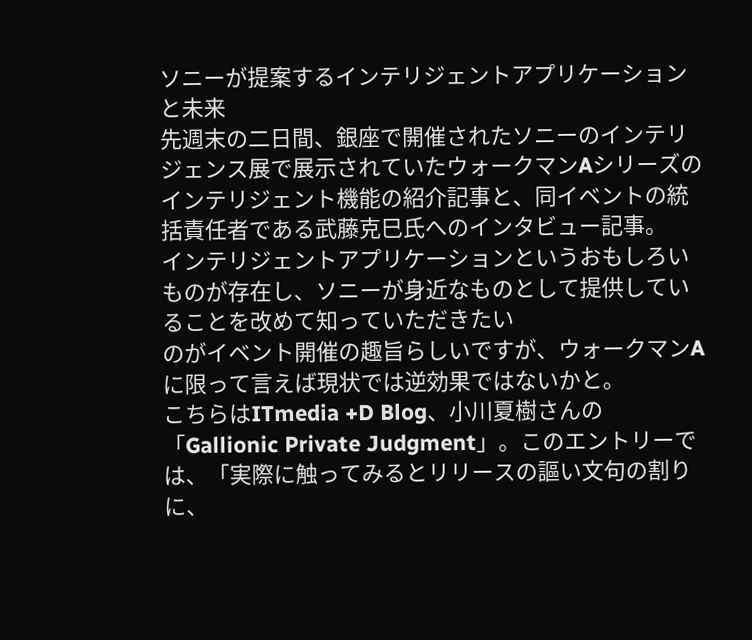ソニーが提案するインテリジェントアプリケーションと未来
先週末の二日間、銀座で開催されたソニーのインテリジェンス展で展示されていたウォークマンAシリーズのインテリジェント機能の紹介記事と、同イベントの統括責任者である武藤克巳氏へのインタビュー記事。
インテリジェントアプリケーションというおもしろいものが存在し、ソニーが身近なものとして提供していることを改めて知っていただきたい
のがイベント開催の趣旨らしいですが、ウォークマンAに限って言えば現状では逆効果ではないかと。
こちらはITmedia +D Blog、小川夏樹さんの「Gallionic Private Judgment」。このエントリーでは、「実際に触ってみるとリリースの謳い文句の割りに、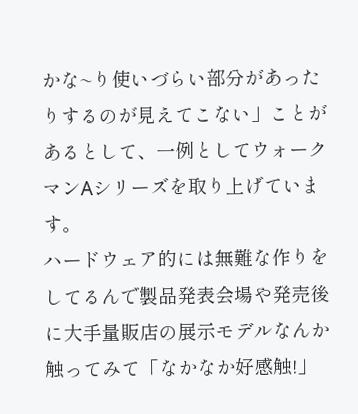かな~り使いづらい部分があったりするのが見えてこない」ことがあるとして、一例としてウォークマンAシリーズを取り上げています。
ハードウェア的には無難な作りをしてるんで製品発表会場や発売後に大手量販店の展示モデルなんか触ってみて「なかなか好感触!」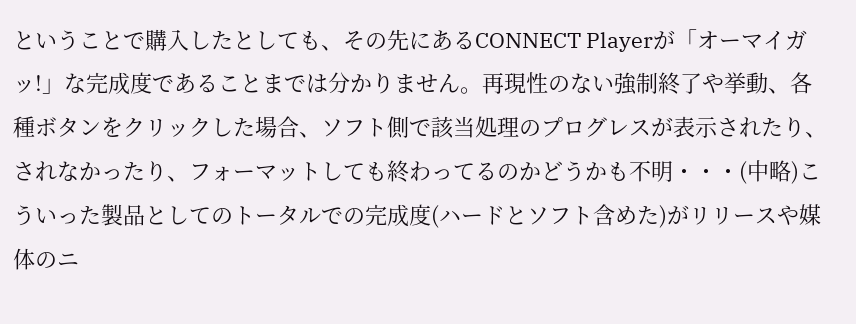ということで購入したとしても、その先にあるCONNECT Playerが「オーマイガッ!」な完成度であることまでは分かりません。再現性のない強制終了や挙動、各種ボタンをクリックした場合、ソフト側で該当処理のプログレスが表示されたり、されなかったり、フォーマットしても終わってるのかどうかも不明・・・(中略)こういった製品としてのトータルでの完成度(ハードとソフト含めた)がリリースや媒体のニ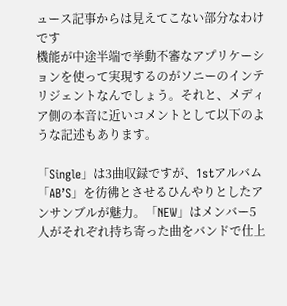ュース記事からは見えてこない部分なわけです
機能が中途半端で挙動不審なアプリケーションを使って実現するのがソニーのインテリジェントなんでしょう。それと、メディア側の本音に近いコメントとして以下のような記述もあります。

「Single」は3曲収録ですが、1stアルバム「AB’S」を彷彿とさせるひんやりとしたアンサンブルが魅力。「NEW」はメンバー5人がそれぞれ持ち寄った曲をバンドで仕上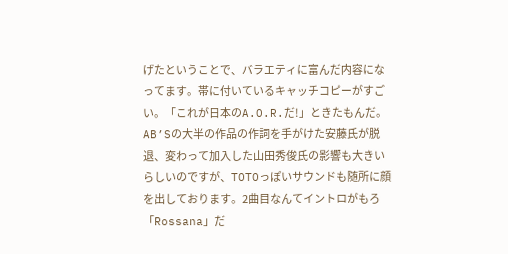げたということで、バラエティに富んだ内容になってます。帯に付いているキャッチコピーがすごい。「これが日本のA.O.R.だ!」ときたもんだ。AB’Sの大半の作品の作詞を手がけた安藤氏が脱退、変わって加入した山田秀俊氏の影響も大きいらしいのですが、TOTOっぽいサウンドも随所に顔を出しております。2曲目なんてイントロがもろ「Rossana」だ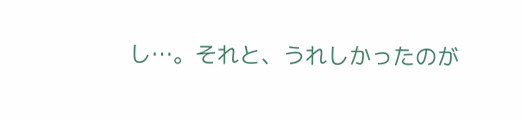し…。それと、うれしかったのが